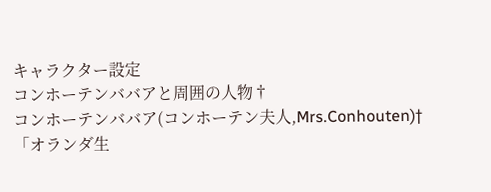キャラクター設定
コンホーテンババアと周囲の人物†
コンホーテンババア(コンホーテン夫人,Mrs.Conhouten)†
「オランダ生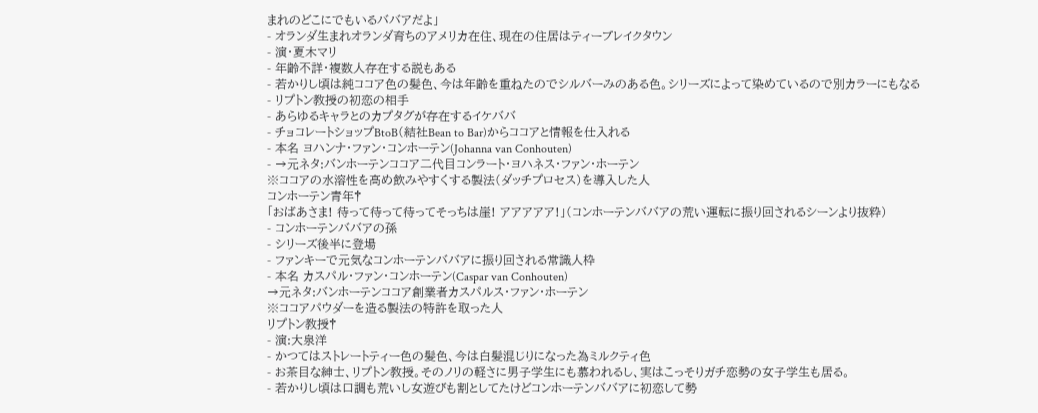まれのどこにでもいるババアだよ」
- オランダ生まれオランダ育ちのアメリカ在住、現在の住居はティーブレイクタウン
- 演・夏木マリ
- 年齢不詳・複数人存在する説もある
- 若かりし頃は純ココア色の髪色、今は年齢を重ねたのでシルバーみのある色。シリーズによって染めているので別カラーにもなる
- リプトン教授の初恋の相手
- あらゆるキャラとのカプタグが存在するイケババ
- チョコレートショップBtoB(結社Bean to Bar)からココアと情報を仕入れる
- 本名 ヨハンナ・ファン・コンホーテン(Johanna van Conhouten)
- →元ネタ:バンホーテンココア二代目コンラート・ヨハネス・ファン・ホーテン
※ココアの水溶性を高め飲みやすくする製法(ダッチプロセス)を導入した人
コンホーテン青年†
「おばあさま! 待って待って待ってそっちは崖! アアアアア!」(コンホーテンババアの荒い運転に振り回されるシーンより抜粋)
- コンホーテンババアの孫
- シリーズ後半に登場
- ファンキーで元気なコンホーテンババアに振り回される常識人枠
- 本名 カスパル・ファン・コンホーテン(Caspar van Conhouten)
→元ネタ:バンホーテンココア創業者カスパルス・ファン・ホーテン
※ココアパウダーを造る製法の特許を取った人
リプトン教授†
- 演:大泉洋
- かつてはストレートティー色の髪色、今は白髪混じりになった為ミルクティ色
- お茶目な紳士、リプトン教授。そのノリの軽さに男子学生にも慕われるし、実はこっそりガチ恋勢の女子学生も居る。
- 若かりし頃は口調も荒いし女遊びも割としてたけどコンホーテンババアに初恋して勢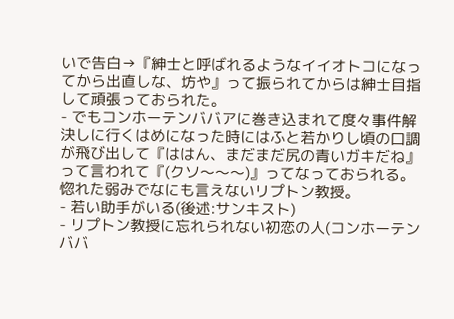いで告白→『紳士と呼ばれるようなイイオトコになってから出直しな、坊や』って振られてからは紳士目指して頑張っておられた。
- でもコンホーテンババアに巻き込まれて度々事件解決しに行くはめになった時にはふと若かりし頃の口調が飛び出して『ははん、まだまだ尻の青いガキだね』って言われて『(クソ〜〜〜)』ってなっておられる。惚れた弱みでなにも言えないリプトン教授。
- 若い助手がいる(後述:サンキスト)
- リプトン教授に忘れられない初恋の人(コンホーテンババ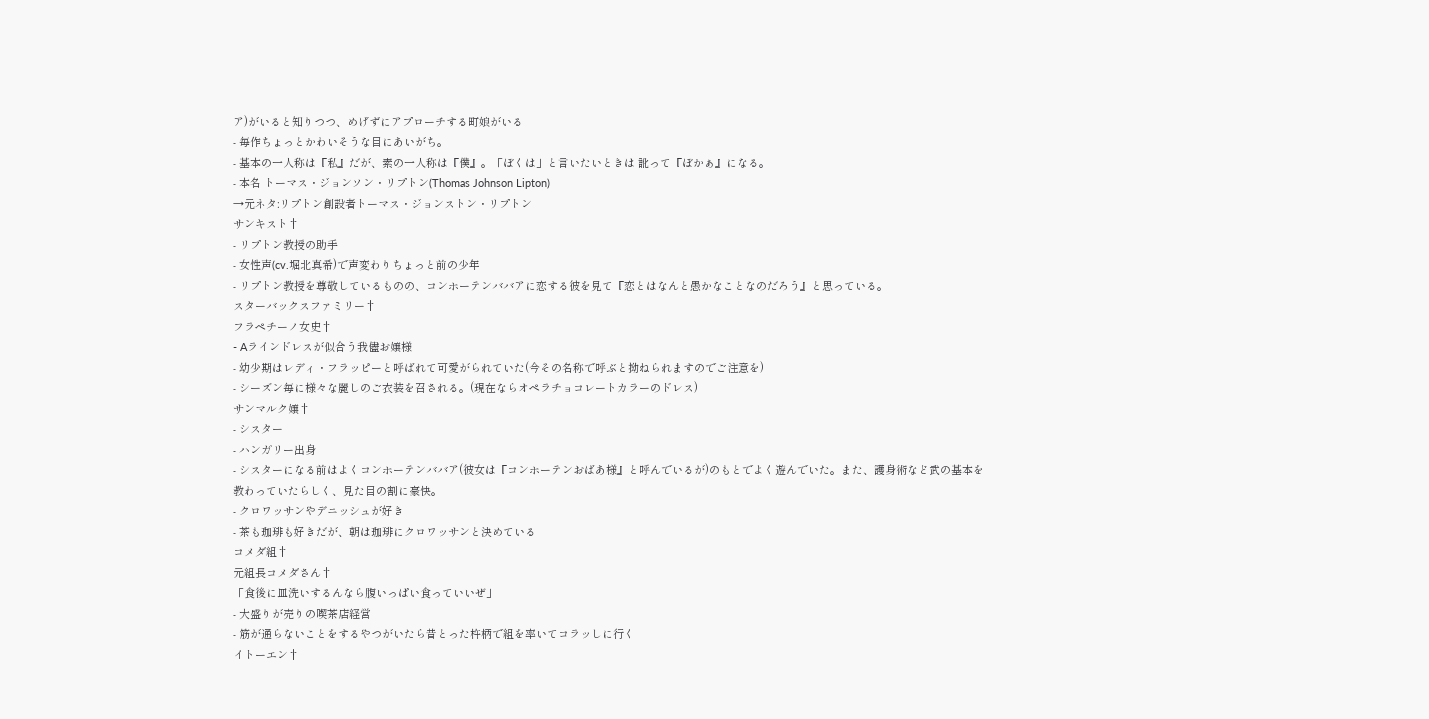ア)がいると知りつつ、めげずにアプローチする町娘がいる
- 毎作ちょっとかわいそうな目にあいがち。
- 基本の一人称は『私』だが、素の一人称は『僕』。「ぼくは」と言いたいときは 訛って『ぼかぁ』になる。
- 本名 トーマス・ジョンソン・リプトン(Thomas Johnson Lipton)
→元ネタ:リプトン創設者トーマス・ジョンストン・リプトン
サンキスト†
- リプトン教授の助手
- 女性声(cv.堀北真希)で声変わりちょっと前の少年
- リプトン教授を尊敬しているものの、コンホーテンババアに恋する彼を見て『恋とはなんと愚かなことなのだろう』と思っている。
スターバックスファミリー†
フラペチーノ女史†
- Aラインドレスが似合う我儘お嬢様
- 幼少期はレディ・フラッピーと呼ばれて可愛がられていた(今その名称で呼ぶと拗ねられますのでご注意を)
- シーズン毎に様々な麗しのご衣装を召される。(現在ならオペラチョコレートカラーのドレス)
サンマルク嬢†
- シスター
- ハンガリー出身
- シスターになる前はよくコンホーテンババア(彼女は『コンホーテンおばあ様』と呼んでいるが)のもとでよく遊んでいた。また、護身術など武の基本を教わっていたらしく、見た目の割に豪快。
- クロワッサンやデニッシュが好き
- 茶も珈琲も好きだが、朝は珈琲にクロワッサンと決めている
コメダ組†
元組長コメダさん†
「食後に皿洗いするんなら腹いっぱい食っていいぜ」
- 大盛りが売りの喫茶店経営
- 筋が通らないことをするやつがいたら昔とった杵柄で組を率いてコラッしに行く
イトーエン†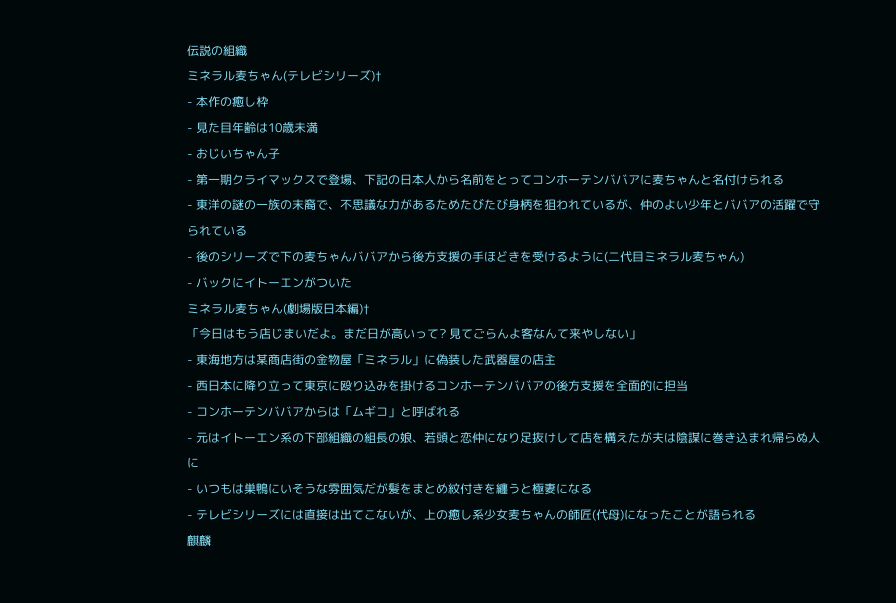伝説の組織
ミネラル麦ちゃん(テレビシリーズ)†
- 本作の癒し枠
- 見た目年齢は10歳未満
- おじいちゃん子
- 第一期クライマックスで登場、下記の日本人から名前をとってコンホーテンババアに麦ちゃんと名付けられる
- 東洋の謎の一族の末裔で、不思議な力があるためたびたび身柄を狙われているが、仲のよい少年とババアの活躍で守られている
- 後のシリーズで下の麦ちゃんババアから後方支援の手ほどきを受けるように(二代目ミネラル麦ちゃん)
- バックにイトーエンがついた
ミネラル麦ちゃん(劇場版日本編)†
「今日はもう店じまいだよ。まだ日が高いって? 見てごらんよ客なんて来やしない」
- 東海地方は某商店街の金物屋「ミネラル」に偽装した武器屋の店主
- 西日本に降り立って東京に殴り込みを掛けるコンホーテンババアの後方支援を全面的に担当
- コンホーテンババアからは「ムギコ」と呼ばれる
- 元はイトーエン系の下部組織の組長の娘、若頭と恋仲になり足抜けして店を構えたが夫は陰謀に巻き込まれ帰らぬ人に
- いつもは巣鴨にいそうな雰囲気だが髪をまとめ紋付きを纏うと極妻になる
- テレビシリーズには直接は出てこないが、上の癒し系少女麦ちゃんの師匠(代母)になったことが語られる
麒麟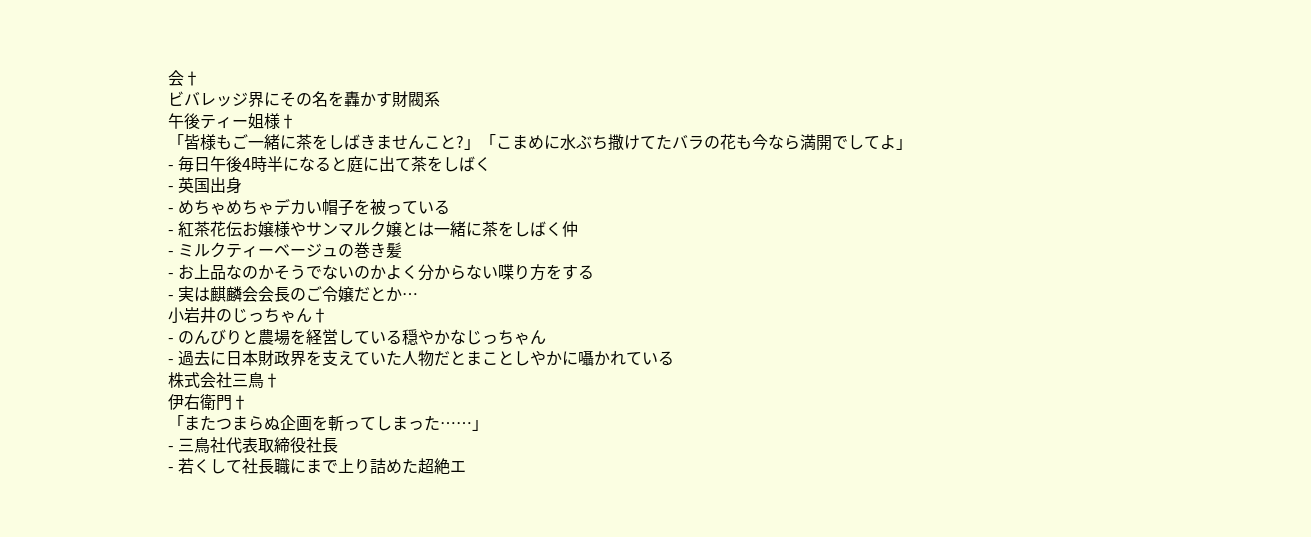会†
ビバレッジ界にその名を轟かす財閥系
午後ティー姐様†
「皆様もご一緒に茶をしばきませんこと?」「こまめに水ぶち撒けてたバラの花も今なら満開でしてよ」
- 毎日午後4時半になると庭に出て茶をしばく
- 英国出身
- めちゃめちゃデカい帽子を被っている
- 紅茶花伝お嬢様やサンマルク嬢とは一緒に茶をしばく仲
- ミルクティーベージュの巻き髪
- お上品なのかそうでないのかよく分からない喋り方をする
- 実は麒麟会会長のご令嬢だとか…
小岩井のじっちゃん†
- のんびりと農場を経営している穏やかなじっちゃん
- 過去に日本財政界を支えていた人物だとまことしやかに囁かれている
株式会社三鳥†
伊右衛門†
「またつまらぬ企画を斬ってしまった……」
- 三鳥社代表取締役社長
- 若くして社長職にまで上り詰めた超絶エ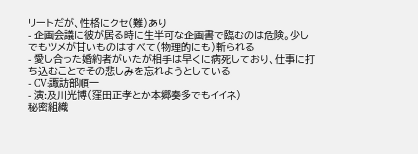リートだが、性格にクセ(難)あり
- 企画会議に彼が居る時に生半可な企画書で臨むのは危険。少しでもツメが甘いものはすべて(物理的にも)斬られる
- 愛し合った婚約者がいたが相手は早くに病死しており、仕事に打ち込むことでその悲しみを忘れようとしている
- CV:諏訪部順一
- 演:及川光博(窪田正孝とか本郷奏多でもイイネ)
秘密組織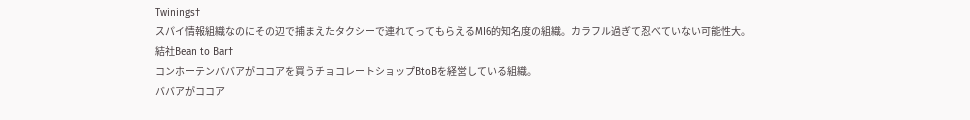Twinings†
スパイ情報組織なのにその辺で捕まえたタクシーで連れてってもらえるMI6的知名度の組織。カラフル過ぎて忍べていない可能性大。
結社Bean to Bar†
コンホーテンババアがココアを買うチョコレートショップBtoBを経営している組織。
ババアがココア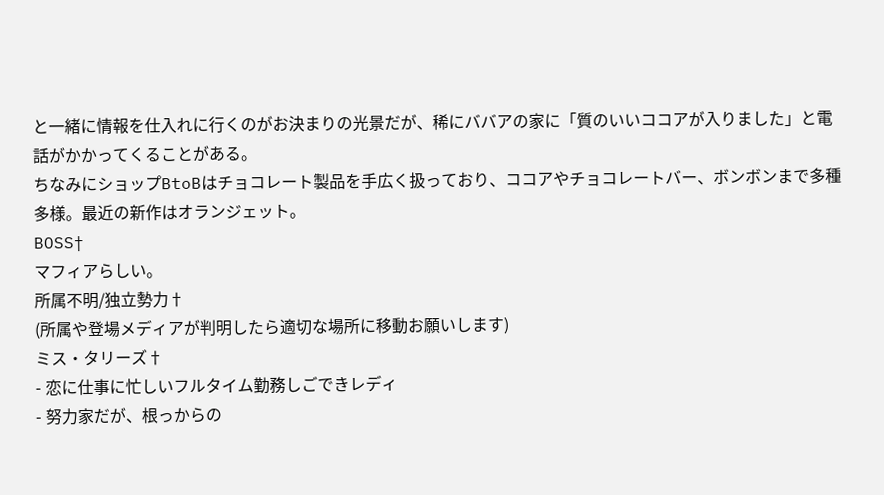と一緒に情報を仕入れに行くのがお決まりの光景だが、稀にババアの家に「質のいいココアが入りました」と電話がかかってくることがある。
ちなみにショップBtoBはチョコレート製品を手広く扱っており、ココアやチョコレートバー、ボンボンまで多種多様。最近の新作はオランジェット。
BOSS†
マフィアらしい。
所属不明/独立勢力†
(所属や登場メディアが判明したら適切な場所に移動お願いします)
ミス・タリーズ†
- 恋に仕事に忙しいフルタイム勤務しごできレディ
- 努力家だが、根っからの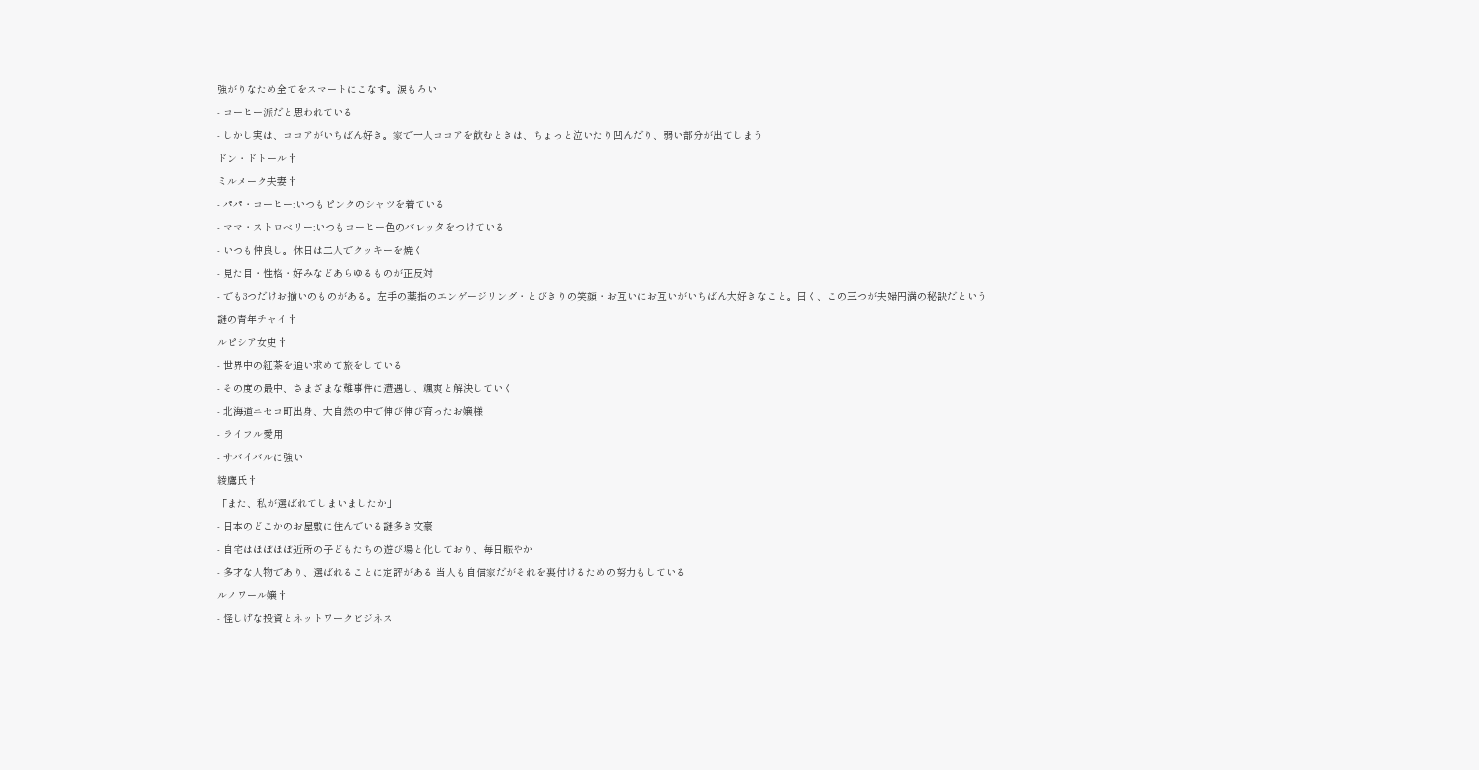強がりなため全てをスマートにこなす。涙もろい
- コーヒー派だと思われている
- しかし実は、ココアがいちばん好き。家で一人ココアを飲むときは、ちょっと泣いたり凹んだり、弱い部分が出てしまう
ドン・ドトール†
ミルメーク夫妻†
- パパ・コーヒー:いつもピンクのシャツを着ている
- ママ・ストロベリー:いつもコーヒー色のバレッタをつけている
- いつも仲良し。休日は二人でクッキーを焼く
- 見た目・性格・好みなどあらゆるものが正反対
- でも3つだけお揃いのものがある。左手の薬指のエンゲージリング・とびきりの笑顔・お互いにお互いがいちばん大好きなこと。曰く、この三つが夫婦円満の秘訣だという
謎の青年チャイ†
ルピシア女史†
- 世界中の紅茶を追い求めて旅をしている
- その度の最中、さまざまな難事件に遭遇し、颯爽と解決していく
- 北海道ニセコ町出身、大自然の中で伸び伸び育ったお嬢様
- ライフル愛用
- サバイバルに強い
綾鷹氏†
「また、私が選ばれてしまいましたか」
- 日本のどこかのお屋敷に住んでいる謎多き文豪
- 自宅はほぼほぼ近所の子どもたちの遊び場と化しており、毎日賑やか
- 多才な人物であり、選ばれることに定評がある 当人も自信家だがそれを裏付けるための努力もしている
ルノワール嬢†
- 怪しげな投資とネットワークビジネス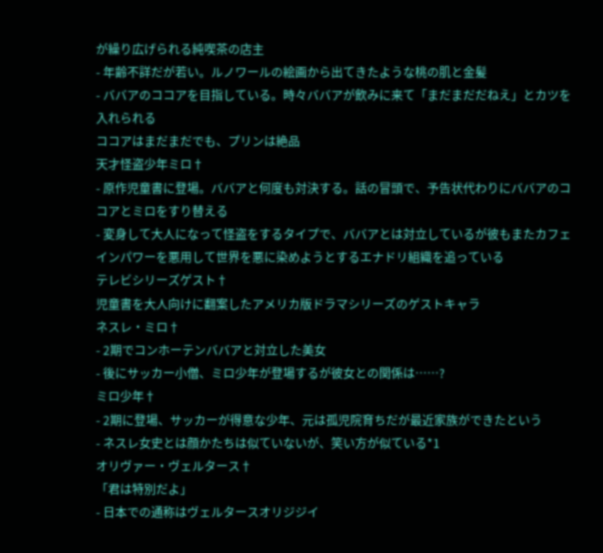が繰り広げられる純喫茶の店主
- 年齢不詳だが若い。ルノワールの絵画から出てきたような桃の肌と金髪
- ババアのココアを目指している。時々ババアが飲みに来て「まだまだだねえ」とカツを入れられる
ココアはまだまだでも、プリンは絶品
天才怪盗少年ミロ†
- 原作児童書に登場。ババアと何度も対決する。話の冒頭で、予告状代わりにババアのココアとミロをすり替える
- 変身して大人になって怪盗をするタイプで、ババアとは対立しているが彼もまたカフェインパワーを悪用して世界を悪に染めようとするエナドリ組織を追っている
テレビシリーズゲスト†
児童書を大人向けに翻案したアメリカ版ドラマシリーズのゲストキャラ
ネスレ・ミロ†
- 2期でコンホーテンババアと対立した美女
- 後にサッカー小僧、ミロ少年が登場するが彼女との関係は……?
ミロ少年†
- 2期に登場、サッカーが得意な少年、元は孤児院育ちだが最近家族ができたという
- ネスレ女史とは顔かたちは似ていないが、笑い方が似ている*1
オリヴァー・ヴェルタース†
「君は特別だよ」
- 日本での通称はヴェルタースオリジジイ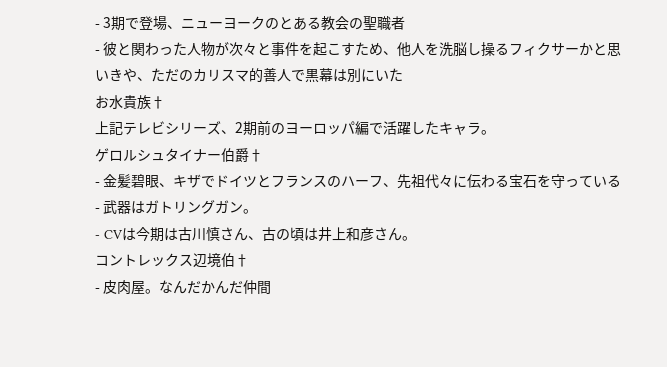- 3期で登場、ニューヨークのとある教会の聖職者
- 彼と関わった人物が次々と事件を起こすため、他人を洗脳し操るフィクサーかと思いきや、ただのカリスマ的善人で黒幕は別にいた
お水貴族†
上記テレビシリーズ、2期前のヨーロッパ編で活躍したキャラ。
ゲロルシュタイナー伯爵†
- 金髪碧眼、キザでドイツとフランスのハーフ、先祖代々に伝わる宝石を守っている
- 武器はガトリングガン。
- CVは今期は古川慎さん、古の頃は井上和彦さん。
コントレックス辺境伯†
- 皮肉屋。なんだかんだ仲間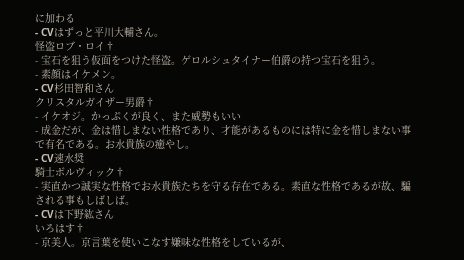に加わる
- CVはずっと平川大輔さん。
怪盗ロブ・ロイ†
- 宝石を狙う仮面をつけた怪盗。ゲロルシュタイナー伯爵の持つ宝石を狙う。
- 素顔はイケメン。
- CV杉田智和さん
クリスタルガイザー男爵†
- イケオジ。かっぷくが良く、また威勢もいい
- 成金だが、金は惜しまない性格であり、才能があるものには特に金を惜しまない事で有名である。お水貴族の癒やし。
- CV速水奨
騎士ボルヴィック†
- 実直かつ誠実な性格でお水貴族たちを守る存在である。素直な性格であるが故、騙される事もしばしば。
- CVは下野紘さん
いろはす†
- 京美人。京言葉を使いこなす嫌味な性格をしているが、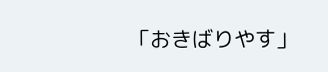「おきばりやす」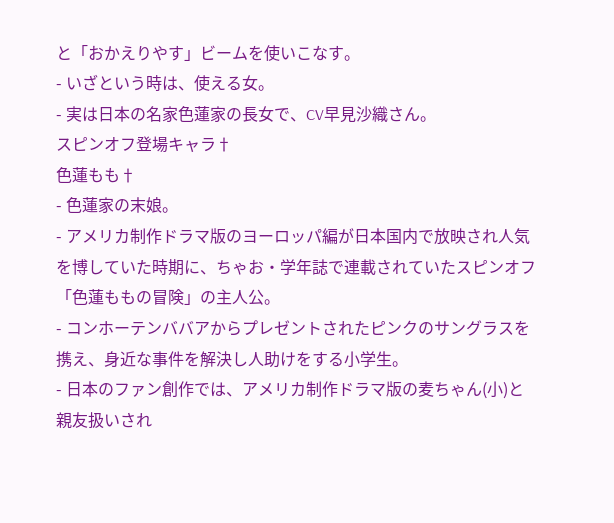と「おかえりやす」ビームを使いこなす。
- いざという時は、使える女。
- 実は日本の名家色蓮家の長女で、CV早見沙織さん。
スピンオフ登場キャラ†
色蓮もも†
- 色蓮家の末娘。
- アメリカ制作ドラマ版のヨーロッパ編が日本国内で放映され人気を博していた時期に、ちゃお・学年誌で連載されていたスピンオフ「色蓮ももの冒険」の主人公。
- コンホーテンババアからプレゼントされたピンクのサングラスを携え、身近な事件を解決し人助けをする小学生。
- 日本のファン創作では、アメリカ制作ドラマ版の麦ちゃん(小)と親友扱いされ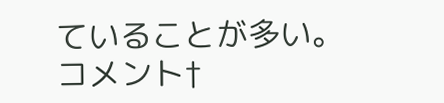ていることが多い。
コメント†